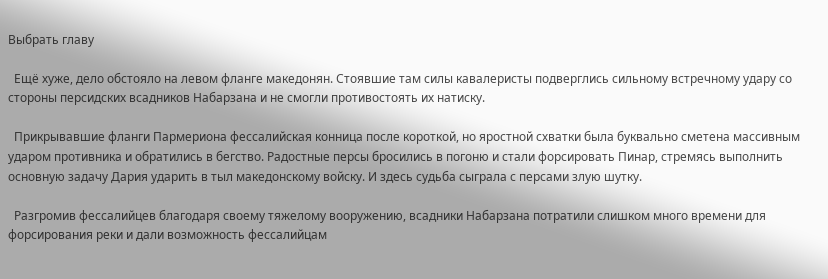Выбрать главу

  Ещё хуже, дело обстояло на левом фланге македонян. Стоявшие там силы кавалеристы подверглись сильному встречному удару со стороны персидских всадников Набарзана и не смогли противостоять их натиску.

  Прикрывавшие фланги Пармериона фессалийская конница после короткой, но яростной схватки была буквально сметена массивным ударом противника и обратились в бегство. Радостные персы бросились в погоню и стали форсировать Пинар, стремясь выполнить основную задачу Дария ударить в тыл македонскому войску. И здесь судьба сыграла с персами злую шутку.

  Разгромив фессалийцев благодаря своему тяжелому вооружению, всадники Набарзана потратили слишком много времени для форсирования реки и дали возможность фессалийцам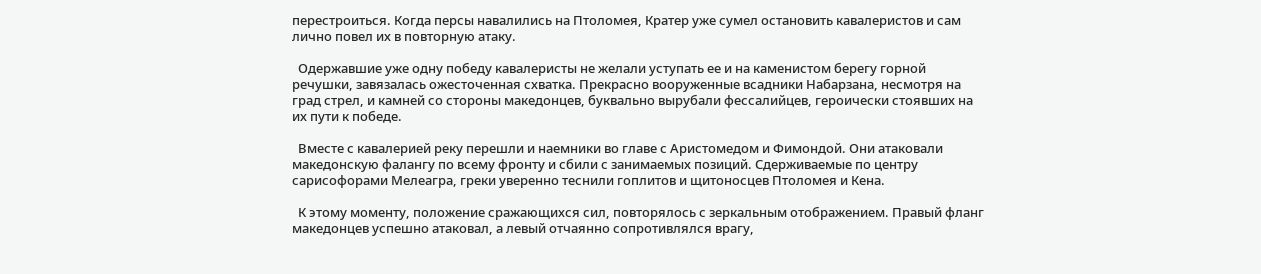перестроиться. Когда персы навалились на Птоломея, Кратер уже сумел остановить кавалеристов и сам лично повел их в повторную атаку.

  Одержавшие уже одну победу кавалеристы не желали уступать ее и на каменистом берегу горной речушки, завязалась ожесточенная схватка. Прекрасно вооруженные всадники Набарзана, несмотря на град стрел, и камней со стороны македонцев, буквально вырубали фессалийцев, героически стоявших на их пути к победе.

  Вместе с кавалерией реку перешли и наемники во главе с Аристомедом и Фимондой. Они атаковали македонскую фалангу по всему фронту и сбили с занимаемых позиций. Сдерживаемые по центру сарисофорами Мелеагра, греки уверенно теснили гоплитов и щитоносцев Птоломея и Кена.

  К этому моменту, положение сражающихся сил, повторялось с зеркальным отображением. Правый фланг македонцев успешно атаковал, а левый отчаянно сопротивлялся врагу,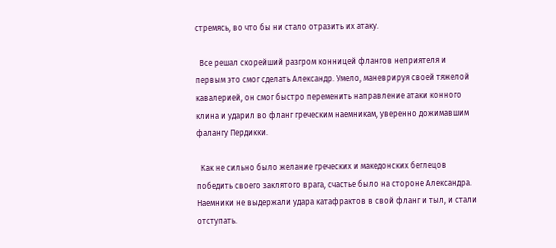стремясь, во что бы ни стало отразить их атаку.

  Все решал скорейший разгром конницей флангов неприятеля и первым это смог сделать Александр. Умело, маневрируя своей тяжелой кавалерией, он смог быстро переменить направление атаки конного клина и ударил во фланг греческим наемникам, уверенно дожимавшим фалангу Пердикки.

  Как не сильно было желание греческих и македонских беглецов победить своего заклятого врага, счастье было на стороне Александра. Наемники не выдержали удара катафрактов в свой фланг и тыл, и стали отступать.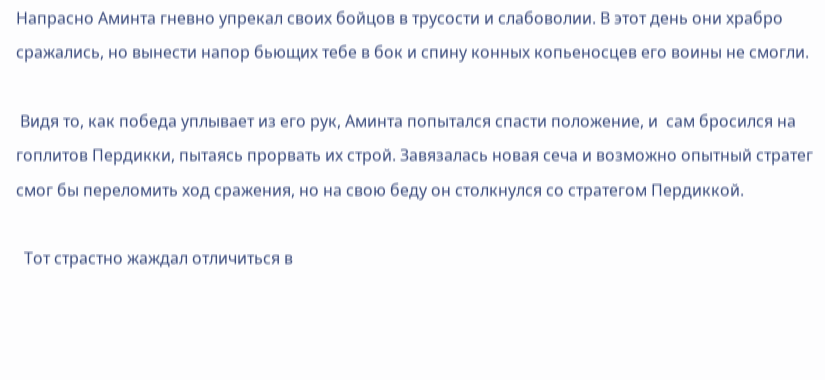Напрасно Аминта гневно упрекал своих бойцов в трусости и слабоволии. В этот день они храбро сражались, но вынести напор бьющих тебе в бок и спину конных копьеносцев его воины не смогли.

 Видя то, как победа уплывает из его рук, Аминта попытался спасти положение, и  сам бросился на гоплитов Пердикки, пытаясь прорвать их строй. Завязалась новая сеча и возможно опытный стратег смог бы переломить ход сражения, но на свою беду он столкнулся со стратегом Пердиккой.

  Тот страстно жаждал отличиться в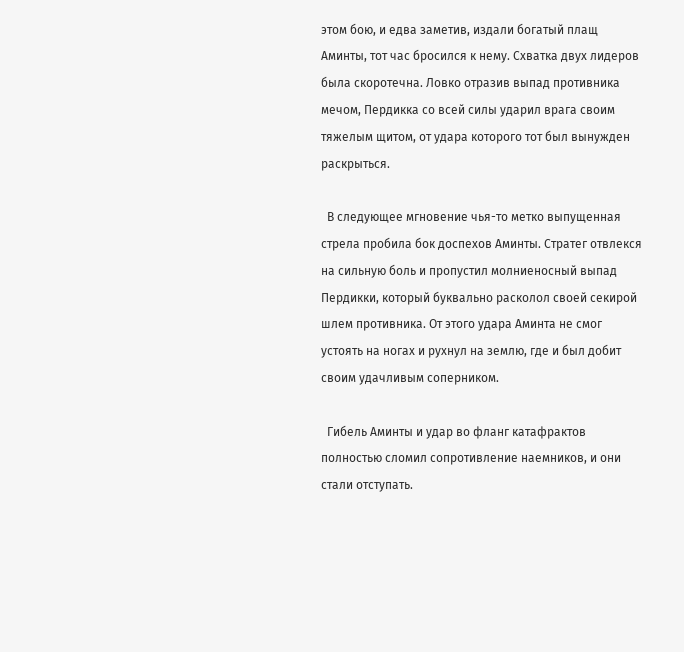этом бою, и едва заметив, издали богатый плащ Аминты, тот час бросился к нему. Схватка двух лидеров была скоротечна. Ловко отразив выпад противника мечом, Пердикка со всей силы ударил врага своим тяжелым щитом, от удара которого тот был вынужден раскрыться.

  В следующее мгновение чья-то метко выпущенная стрела пробила бок доспехов Аминты. Стратег отвлекся на сильную боль и пропустил молниеносный выпад Пердикки, который буквально расколол своей секирой шлем противника. От этого удара Аминта не смог устоять на ногах и рухнул на землю, где и был добит своим удачливым соперником.

  Гибель Аминты и удар во фланг катафрактов полностью сломил сопротивление наемников, и они стали отступать.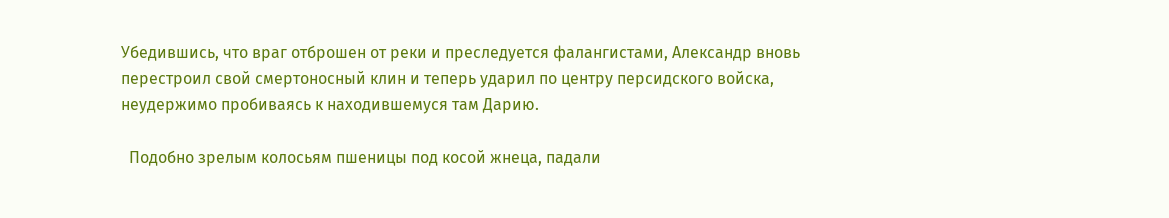Убедившись, что враг отброшен от реки и преследуется фалангистами, Александр вновь перестроил свой смертоносный клин и теперь ударил по центру персидского войска, неудержимо пробиваясь к находившемуся там Дарию.

  Подобно зрелым колосьям пшеницы под косой жнеца, падали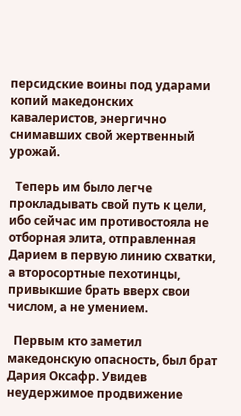персидские воины под ударами копий македонских кавалеристов, энергично снимавших свой жертвенный урожай.

  Теперь им было легче прокладывать свой путь к цели, ибо сейчас им противостояла не отборная элита, отправленная Дарием в первую линию схватки, а второсортные пехотинцы, привыкшие брать вверх свои числом, а не умением.

  Первым кто заметил македонскую опасность, был брат Дария Оксафр. Увидев неудержимое продвижение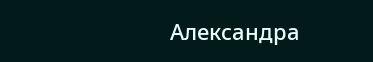Александра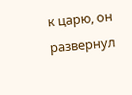к царю, он развернул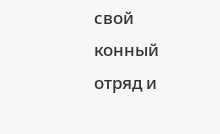свой конный отряд и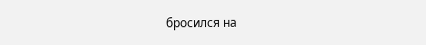бросился на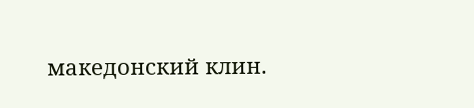македонский клин.